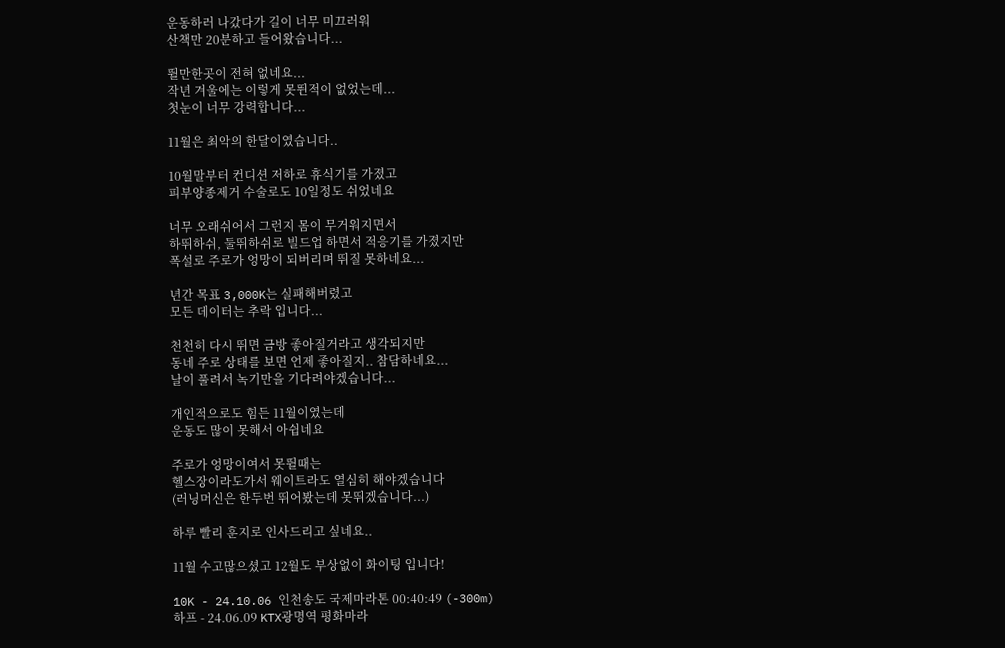운동하러 나갔다가 길이 너무 미끄러워
산책만 20분하고 들어왔습니다...

뛸만한곳이 전혀 없네요...
작년 겨울에는 이렇게 못뛴적이 없었는데...
첫눈이 너무 강력합니다...

11월은 최악의 한달이였습니다..

10월말부터 컨디션 저하로 휴식기를 가졌고
피부양종제거 수술로도 10일정도 쉬었네요

너무 오래쉬어서 그런지 몸이 무거워지면서
하뛰하쉬, 둘뛰하쉬로 빌드업 하면서 적응기를 가졌지만
폭설로 주로가 엉망이 되버리며 뛰질 못하네요...

년간 목표 3,000K는 실패해버렸고
모든 데이터는 추락 입니다...

천천히 다시 뛰면 금방 좋아질거라고 생각되지만
동네 주로 상태를 보면 언제 좋아질지.. 참담하네요...
날이 풀려서 녹기만을 기다려야겠습니다...

개인적으로도 힘든 11월이였는데
운동도 많이 못해서 아쉽네요

주로가 엉망이여서 못뛸때는
헬스장이라도가서 웨이트라도 열심히 해야겠습니다
(러닝머신은 한두번 뛰어봤는데 못뛰겠습니다...)

하루 빨리 훈지로 인사드리고 싶네요..

11월 수고많으셨고 12월도 부상없이 화이팅 입니다!

10K - 24.10.06 인천송도 국제마라톤 00:40:49 (-300m)
하프 - 24.06.09 KTX광명역 평화마라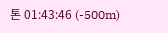톤 01:43:46 (-500m)